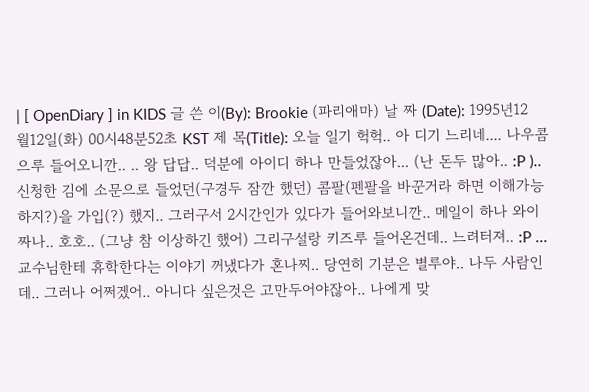| [ OpenDiary ] in KIDS 글 쓴 이(By): Brookie (파리애마) 날 짜 (Date): 1995년12월12일(화) 00시48분52초 KST 제 목(Title): 오늘 일기 헉헉.. 아 디기 느리네.... 나우콤으루 들어오니깐.. .. 왕 답답.. 덕분에 아이디 하나 만들었잖아... (난 돈두 많아.. :P ).. 신청한 김에 소문으로 들었던(구경두 잠깐 했던) 콤팔(펜팔을 바꾼거라 하면 이해가능하지?)을 가입(?) 했지.. 그러구서 2시간인가 있다가 들어와보니깐.. 메일이 하나 와이짜나.. 호호.. (그냥 참 이상하긴 했어) 그리구설랑 키즈루 들어온건데.. 느려터져.. :P ... 교수님한테 휴학한다는 이야기 꺼냈다가 혼나찌.. 당연히 기분은 별루야.. 나두 사람인데.. 그러나 어쩌겠어.. 아니다 싶은것은 고만두어야잖아.. 나에게 맞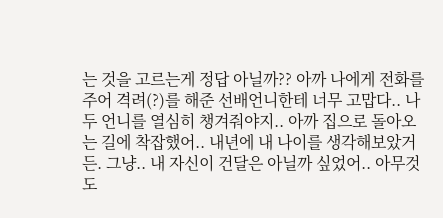는 것을 고르는게 정답 아닐까?? 아까 나에게 전화를 주어 격려(?)를 해준 선배언니한테 너무 고맙다.. 나두 언니를 열심히 챙겨줘야지.. 아까 집으로 돌아오는 길에 착잡했어.. 내년에 내 나이를 생각해보았거든. 그냥.. 내 자신이 건달은 아닐까 싶었어.. 아무것도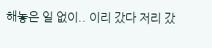해놓은 일 없이.. 이리 갔다 저리 갔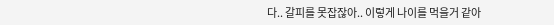다.. 갈피를 못잡잖아.. 이렇게 나이를 먹을거 같아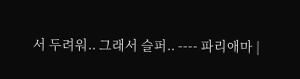서 두려워.. 그래서 슬퍼.. ---- 파리애마 |